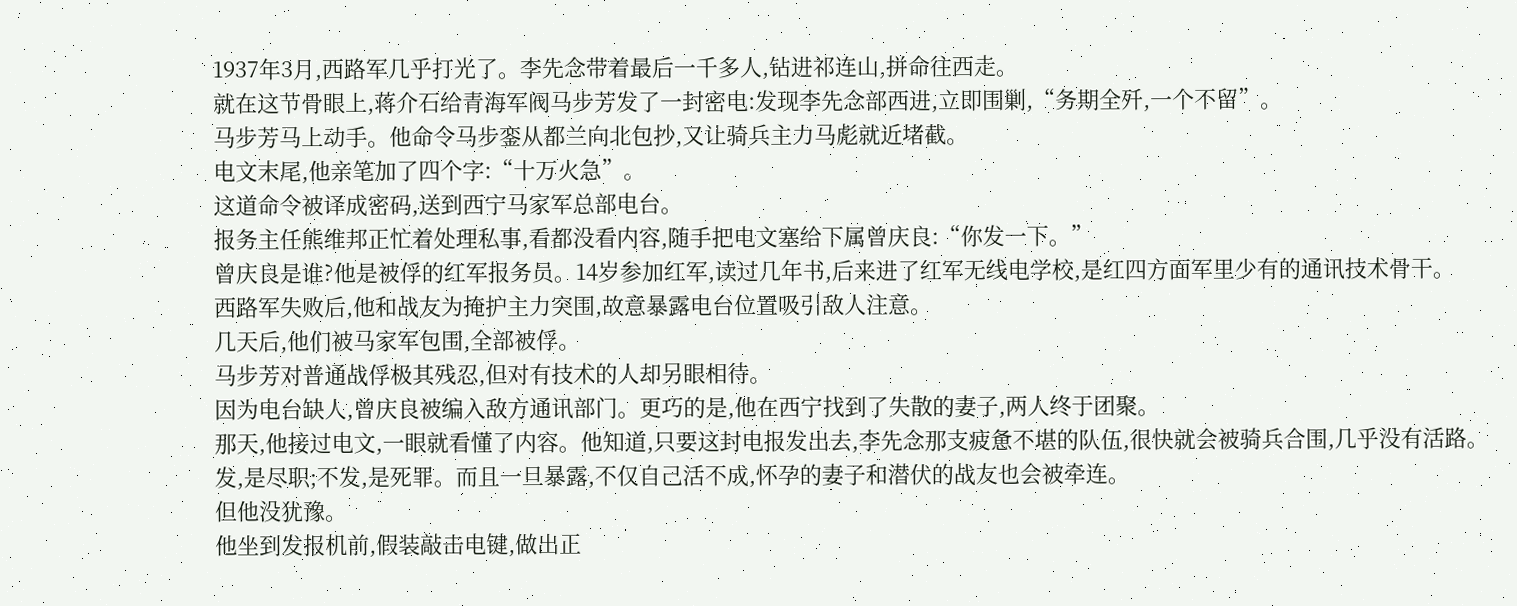1937年3月,西路军几乎打光了。李先念带着最后一千多人,钻进祁连山,拼命往西走。
就在这节骨眼上,蒋介石给青海军阀马步芳发了一封密电:发现李先念部西进,立即围剿,“务期全歼,一个不留”。
马步芳马上动手。他命令马步銮从都兰向北包抄,又让骑兵主力马彪就近堵截。
电文末尾,他亲笔加了四个字:“十万火急”。
这道命令被译成密码,送到西宁马家军总部电台。
报务主任熊维邦正忙着处理私事,看都没看内容,随手把电文塞给下属曾庆良:“你发一下。”
曾庆良是谁?他是被俘的红军报务员。14岁参加红军,读过几年书,后来进了红军无线电学校,是红四方面军里少有的通讯技术骨干。
西路军失败后,他和战友为掩护主力突围,故意暴露电台位置吸引敌人注意。
几天后,他们被马家军包围,全部被俘。
马步芳对普通战俘极其残忍,但对有技术的人却另眼相待。
因为电台缺人,曾庆良被编入敌方通讯部门。更巧的是,他在西宁找到了失散的妻子,两人终于团聚。
那天,他接过电文,一眼就看懂了内容。他知道,只要这封电报发出去,李先念那支疲惫不堪的队伍,很快就会被骑兵合围,几乎没有活路。
发,是尽职;不发,是死罪。而且一旦暴露,不仅自己活不成,怀孕的妻子和潜伏的战友也会被牵连。
但他没犹豫。
他坐到发报机前,假装敲击电键,做出正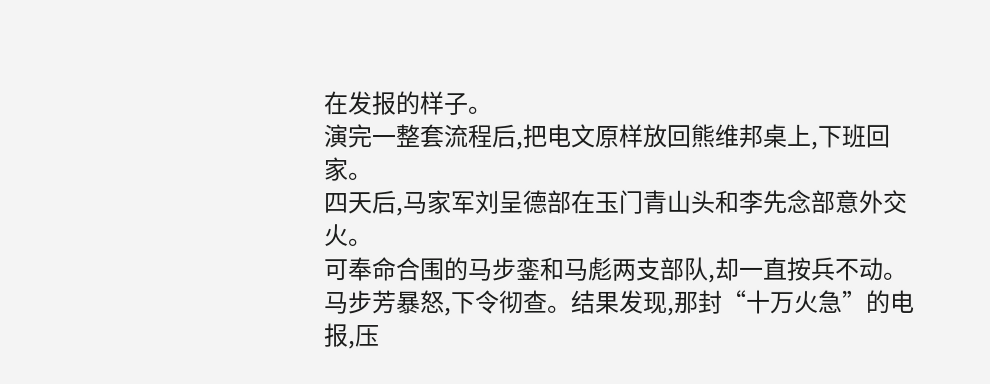在发报的样子。
演完一整套流程后,把电文原样放回熊维邦桌上,下班回家。
四天后,马家军刘呈德部在玉门青山头和李先念部意外交火。
可奉命合围的马步銮和马彪两支部队,却一直按兵不动。
马步芳暴怒,下令彻查。结果发现,那封“十万火急”的电报,压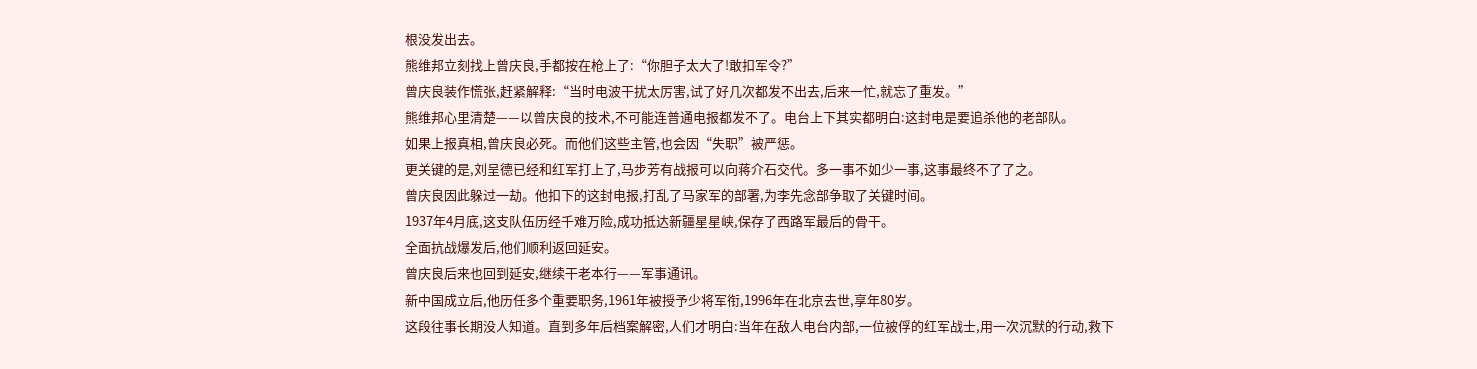根没发出去。
熊维邦立刻找上曾庆良,手都按在枪上了:“你胆子太大了!敢扣军令?”
曾庆良装作慌张,赶紧解释:“当时电波干扰太厉害,试了好几次都发不出去,后来一忙,就忘了重发。”
熊维邦心里清楚——以曾庆良的技术,不可能连普通电报都发不了。电台上下其实都明白:这封电是要追杀他的老部队。
如果上报真相,曾庆良必死。而他们这些主管,也会因“失职”被严惩。
更关键的是,刘呈德已经和红军打上了,马步芳有战报可以向蒋介石交代。多一事不如少一事,这事最终不了了之。
曾庆良因此躲过一劫。他扣下的这封电报,打乱了马家军的部署,为李先念部争取了关键时间。
1937年4月底,这支队伍历经千难万险,成功抵达新疆星星峡,保存了西路军最后的骨干。
全面抗战爆发后,他们顺利返回延安。
曾庆良后来也回到延安,继续干老本行——军事通讯。
新中国成立后,他历任多个重要职务,1961年被授予少将军衔,1996年在北京去世,享年80岁。
这段往事长期没人知道。直到多年后档案解密,人们才明白:当年在敌人电台内部,一位被俘的红军战士,用一次沉默的行动,救下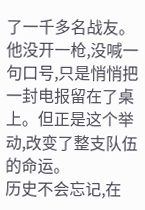了一千多名战友。
他没开一枪,没喊一句口号,只是悄悄把一封电报留在了桌上。但正是这个举动,改变了整支队伍的命运。
历史不会忘记,在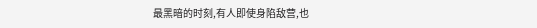最黑暗的时刻,有人即使身陷敌营,也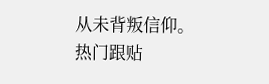从未背叛信仰。
热门跟贴